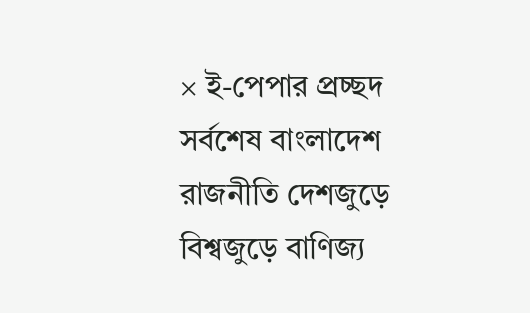× ই-পেপার প্রচ্ছদ সর্বশেষ বাংলাদেশ রাজনীতি দেশজুড়ে বিশ্বজুড়ে বাণিজ্য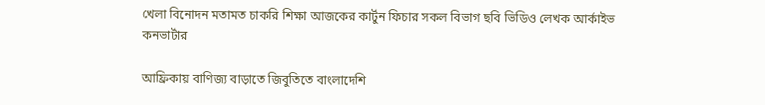খেলা বিনোদন মতামত চাকরি শিক্ষা আজকের কার্টুন ফিচার সকল বিভাগ ছবি ভিডিও লেখক আর্কাইভ কনভার্টার

আফ্রিকায় বাণিজ্য বাড়াতে জিবুতিতে বাংলাদেশি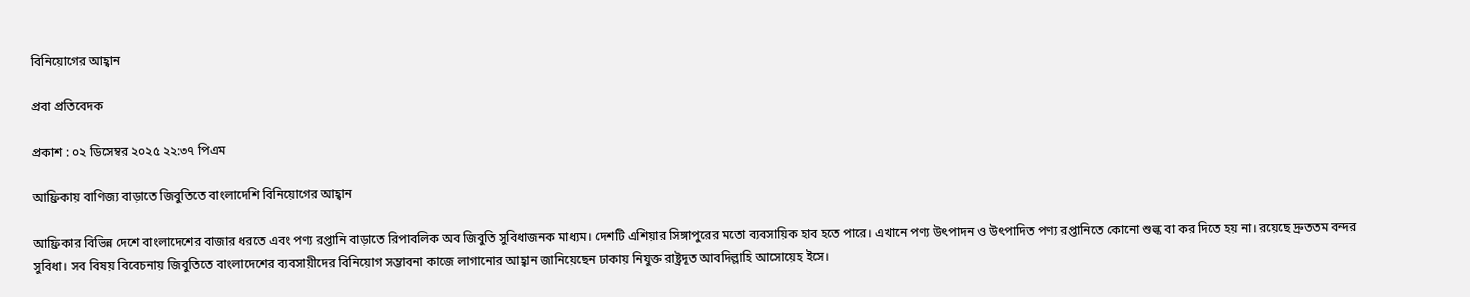বিনিয়োগের আহ্বান

প্রবা প্রতিবেদক

প্রকাশ : ০২ ডিসেম্বর ২০২৫ ২২:৩৭ পিএম

আফ্রিকায় বাণিজ্য বাড়াতে জিবুতিতে বাংলাদেশি বিনিয়োগের আহ্বান

আফ্রিকার বিভিন্ন দেশে বাংলাদেশের বাজার ধরতে এবং পণ্য রপ্তানি বাড়াতে রিপাবলিক অব জিবুতি সুবিধাজনক মাধ্যম। দেশটি এশিয়ার সিঙ্গাপুরের মতো ব্যবসায়িক হাব হতে পারে। এখানে পণ্য উৎপাদন ও উৎপাদিত পণ্য রপ্তানিতে কোনো শুল্ক বা কর দিতে হয় না। রয়েছে দ্রুততম বন্দর সুবিধা। সব বিষয় বিবেচনায় জিবুতিতে বাংলাদেশের ব্যবসায়ীদের বিনিয়োগ সম্ভাবনা কাজে লাগানোর আহ্বান জানিয়েছেন ঢাকায় নিযুক্ত রাষ্ট্রদূত আবদিল্লাহি আসোয়েহ ইসে।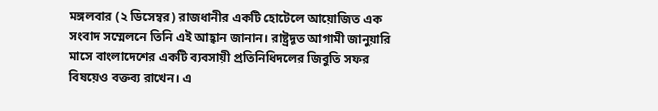মঙ্গলবার (২ ডিসেম্বর) রাজধানীর একটি হোটেলে আয়োজিত এক সংবাদ সম্মেলনে তিনি এই আহ্বান জানান। রাষ্ট্রদূত আগামী জানুয়ারি মাসে বাংলাদেশের একটি ব্যবসায়ী প্রতিনিধিদলের জিবুতি সফর বিষয়েও বক্তব্য রাখেন। এ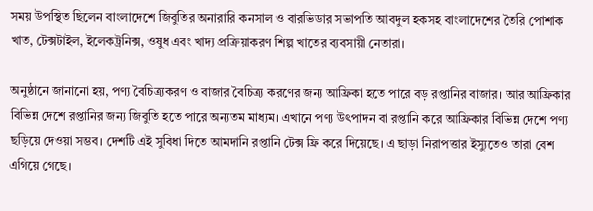সময় উপস্থিত ছিলেন বাংলাদেশে জিবুতির অনারারি কনসাল ও বারভিডার সভাপতি আবদুল হকসহ বাংলাদেশের তৈরি পোশাক খাত, টেক্সটাইল, ইলেকট্রনিক্স, ওষুধ এবং খাদ্য প্রক্রিয়াকরণ শিল্প খাতের ব্যবসায়ী নেতারা।

অনুষ্ঠানে জানানো হয়, পণ্য বৈচিত্র্যকরণ ও বাজার বৈচিত্র্য করণের জন্য আফ্রিকা হতে পারে বড় রপ্তানির বাজার। আর আফ্রিকার বিভিন্ন দেশে রপ্তানির জন্য জিবুতি হতে পারে অন্যতম মাধ্যম। এখানে পণ্য উৎপাদন বা রপ্তানি করে আফ্রিকার বিভিন্ন দেশে পণ্য ছড়িয়ে দেওয়া সম্ভব। দেশটি এই সুবিধা দিতে আমদানি রপ্তানি টেক্স ফ্রি করে দিয়েছে। এ ছাড়া নিরাপত্তার ইস্যুতেও তারা বেশ এগিয়ে গেছে।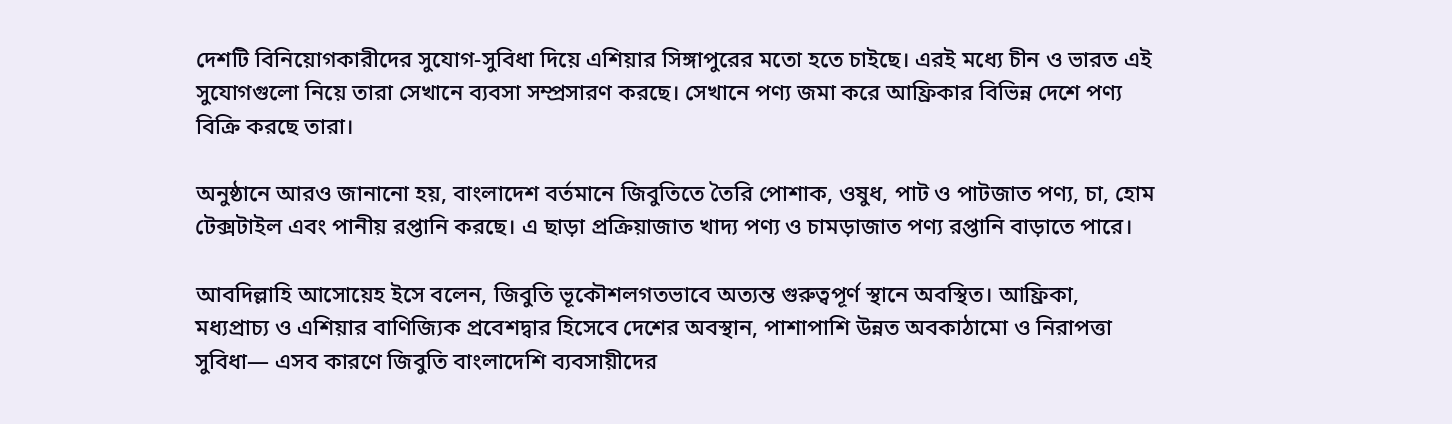দেশটি বিনিয়োগকারীদের সুযোগ-সুবিধা দিয়ে এশিয়ার সিঙ্গাপুরের মতো হতে চাইছে। এরই মধ্যে চীন ও ভারত এই সুযোগগুলো নিয়ে তারা সেখানে ব্যবসা সম্প্রসারণ করছে। সেখানে পণ্য জমা করে আফ্রিকার বিভিন্ন দেশে পণ্য বিক্রি করছে তারা।

অনুষ্ঠানে আরও জানানো হয়, বাংলাদেশ বর্তমানে জিবুতিতে তৈরি পোশাক, ওষুধ, পাট ও পাটজাত পণ্য, চা, হোম টেক্সটাইল এবং পানীয় রপ্তানি করছে। এ ছাড়া প্রক্রিয়াজাত খাদ্য পণ্য ও চামড়াজাত পণ্য রপ্তানি বাড়াতে পারে।

আবদিল্লাহি আসোয়েহ ইসে বলেন, জিবুতি ভূকৌশলগতভাবে অত্যন্ত গুরুত্বপূর্ণ স্থানে অবস্থিত। আফ্রিকা, মধ্যপ্রাচ্য ও এশিয়ার বাণিজ্যিক প্রবেশদ্বার হিসেবে দেশের অবস্থান, পাশাপাশি উন্নত অবকাঠামো ও নিরাপত্তা সুবিধা— এসব কারণে জিবুতি বাংলাদেশি ব্যবসায়ীদের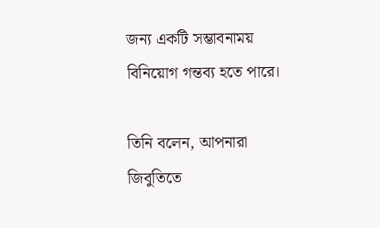জন্য একটি সম্ভাবনাময় বিনিয়োগ গন্তব্য হতে পারে।

তিনি বলেন, আপনারা জিবুতিতে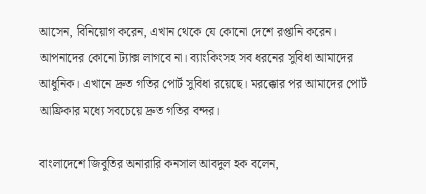আসেন, বিনিয়োগ করেন, এখান থেকে যে কোনো দেশে রপ্তানি করেন। আপনাদের কোনো ট্যাক্স লাগবে না। ব্যাংকিংসহ সব ধরনের সুবিধা আমাদের আধুনিক। এখানে দ্রুত গতির পোর্ট সুবিধা রয়েছে। মরক্কোর পর আমাদের পোর্ট আফ্রিকার মধ্যে সবচেয়ে দ্রুত গতির বন্দর।

বাংলাদেশে জিবুতির অনারারি কনসাল আবদুল হক বলেন,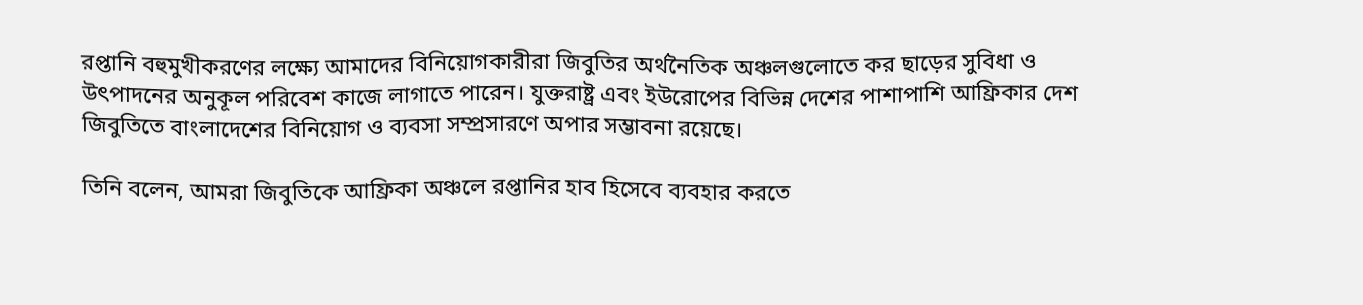রপ্তানি বহুমুখীকরণের লক্ষ্যে আমাদের বিনিয়োগকারীরা জিবুতির অর্থনৈতিক অঞ্চলগুলোতে কর ছাড়ের সুবিধা ও উৎপাদনের অনুকূল পরিবেশ কাজে লাগাতে পারেন। যুক্তরাষ্ট্র এবং ইউরোপের বিভিন্ন দেশের পাশাপাশি আফ্রিকার দেশ জিবুতিতে বাংলাদেশের বিনিয়োগ ও ব্যবসা সম্প্রসারণে অপার সম্ভাবনা রয়েছে।

তিনি বলেন, আমরা জিবুতিকে আফ্রিকা অঞ্চলে রপ্তানির হাব হিসেবে ব্যবহার করতে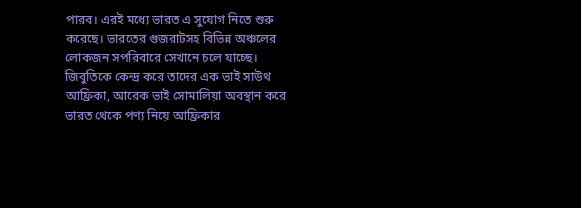পারব। এরই মধ্যে ভারত এ সুযোগ নিতে শুরু করেছে। ভারতের গুজরাটসহ বিভিন্ন অঞ্চলের লোকজন সপরিবারে সেখানে চলে যাচ্ছে। জিবুতিকে কেন্দ্র করে তাদের এক ভাই সাউথ আফ্রিকা, আরেক ভাই সোমালিয়া অবস্থান করে ভারত থেকে পণ্য নিয়ে আফ্রিকার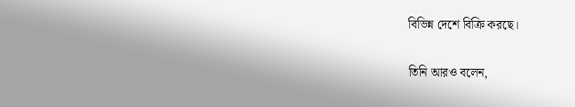বিভিন্ন দেশে বিক্রি করছে।

তিনি আরও বলেন,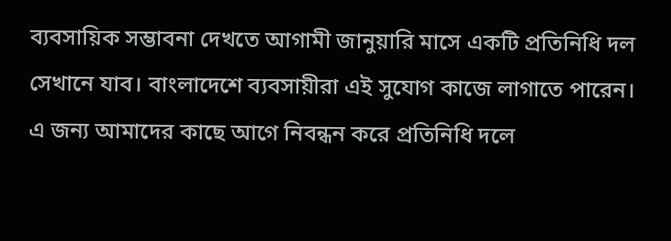ব্যবসায়িক সম্ভাবনা দেখতে আগামী জানুয়ারি মাসে একটি প্রতিনিধি দল সেখানে যাব। বাংলাদেশে ব্যবসায়ীরা এই সুযোগ কাজে লাগাতে পারেন। এ জন্য আমাদের কাছে আগে নিবন্ধন করে প্রতিনিধি দলে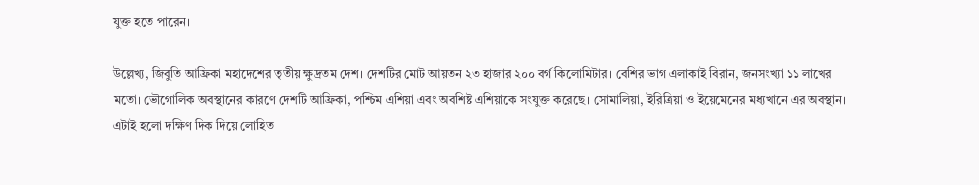যুক্ত হতে পারেন।

উল্লেখ্য, জিবুতি আফ্রিকা মহাদেশের তৃতীয় ক্ষুদ্রতম দেশ। দেশটির মোট আয়তন ২৩ হাজার ২০০ বর্গ কিলোমিটার। বেশির ভাগ এলাকাই বিরান, জনসংখ্যা ১১ লাখের মতো। ভৌগোলিক অবস্থানের কারণে দেশটি আফ্রিকা, পশ্চিম এশিয়া এবং অবশিষ্ট এশিয়াকে সংযুক্ত করেছে। সোমালিয়া, ইরিত্রিয়া ও ইয়েমেনের মধ্যখানে এর অবস্থান। এটাই হলো দক্ষিণ দিক দিয়ে লোহিত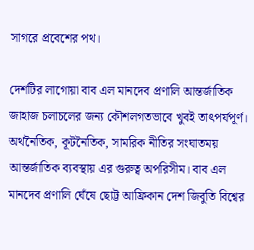সাগরে প্রবেশের পথ।

দেশটির লাগোয়া বাব এল মানদেব প্রণালি আন্তর্জাতিক জাহাজ চলাচলের জন্য কৌশলগতভাবে খুবই তাৎপর্যপূর্ণ। অর্থনৈতিক, কূটনৈতিক, সামরিক নীতির সংঘাতময় আন্তর্জাতিক ব্যবস্থায় এর গুরুত্ব অপরিসীম। বাব এল মানদেব প্রণালি ঘেঁষে ছোট্ট আফ্রিকান দেশ জিবুতি বিশ্বের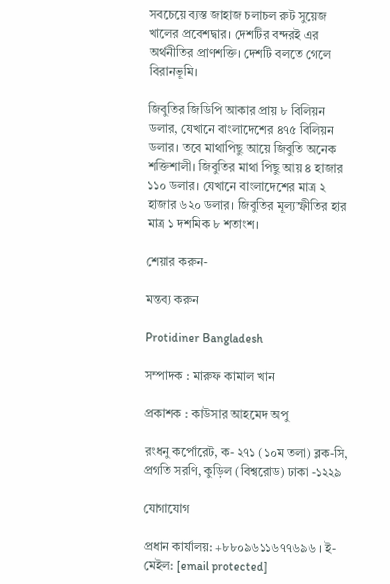সবচেয়ে ব্যস্ত জাহাজ চলাচল রুট সুয়েজ খালের প্রবেশদ্বার। দেশটির বন্দরই এর অর্থনীতির প্রাণশক্তি। দেশটি বলতে গেলে বিরানভূমি।

জিবুতির জিডিপি আকার প্রায় ৮ বিলিয়ন ডলার, যেখানে বাংলাদেশের ৪৭৫ বিলিয়ন ডলার। তবে মাথাপিছু আয়ে জিবুতি অনেক শক্তিশালী। জিবুতির মাথা পিছু আয় ৪ হাজার ১১০ ডলার। যেখানে বাংলাদেশের মাত্র ২ হাজার ৬২০ ডলার। জিবুতির মূল্যস্ফীতির হার মাত্র ১ দশমিক ৮ শতাংশ।

শেয়ার করুন-

মন্তব্য করুন

Protidiner Bangladesh

সম্পাদক : মারুফ কামাল খান

প্রকাশক : কাউসার আহমেদ অপু

রংধনু কর্পোরেট, ক- ২৭১ (১০ম তলা) ব্লক-সি, প্রগতি সরণি, কুড়িল (বিশ্বরোড) ঢাকা -১২২৯

যোগাযোগ

প্রধান কার্যালয়: +৮৮০৯৬১১৬৭৭৬৯৬ । ই-মেইল: [email protected]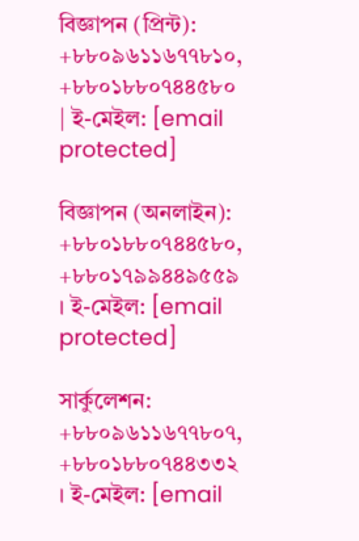বিজ্ঞাপন (প্রিন্ট): +৮৮০৯৬১১৬৭৭৮১০, +৮৮০১৮৮০৭৪৪৫৮০ | ই-মেইল: [email protected]

বিজ্ঞাপন (অনলাইন): +৮৮০১৮৮০৭৪৪৫৮০, +৮৮০১৭৯৯৪৪৯৫৫৯ । ই-মেইল: [email protected]

সার্কুলেশন: +৮৮০৯৬১১৬৭৭৮০৭, +৮৮০১৮৮০৭৪৪৩৩২ । ই-মেইল: [email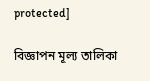protected]

বিজ্ঞাপন মূল্য তালিকা